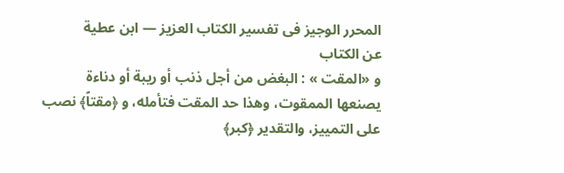المحرر الوجيز فى تفسير الكتاب العزيز — ابن عطية
عن الكتاب
و «المقت » : البغض من أجل ذنب أو ريبة أو دناءة يصنعها الممقوت، وهذا حد المقت فتأمله، و ﴿مقتاً﴾ نصب على التمييز، والتقدير ﴿كبر﴾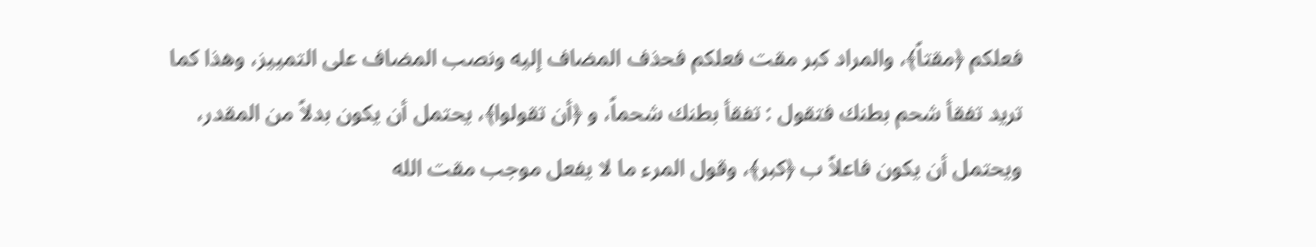فعلكم ﴿مقتاً﴾، والمراد كبر مقت فعلكم فحذف المضاف إليه ونصب المضاف على التمييز، وهذا كما تريد تفقأ شحم بطنك فتقول : تفقأ بطنك شحماً، و ﴿أن تقولوا﴾، يحتمل أن يكون بدلاً من المقدر، ويحتمل أن يكون فاعلاً ب ﴿كبر﴾، وقول المرء ما لا يفعل موجب مقت الله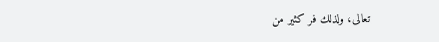تعالى، ولذلك فر كثير من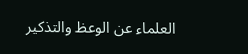العلماء عن الوعظ والتذكير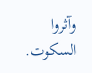وآثروا السكوت.